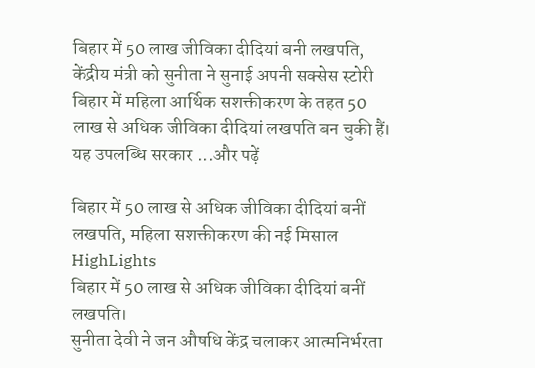बिहार में 50 लाख जीविका दीदियां बनी लखपति, केंद्रीय मंत्री को सुनीता ने सुनाई अपनी सक्सेस स्टोरी
बिहार में महिला आर्थिक सशक्तीकरण के तहत 50 लाख से अधिक जीविका दीदियां लखपति बन चुकी हैं। यह उपलब्धि सरकार ...और पढ़ें

बिहार में 50 लाख से अधिक जीविका दीदियां बनीं लखपति, महिला सशक्तीकरण की नई मिसाल
HighLights
बिहार में 50 लाख से अधिक जीविका दीदियां बनीं लखपति।
सुनीता देवी ने जन औषधि केंद्र चलाकर आत्मनिर्भरता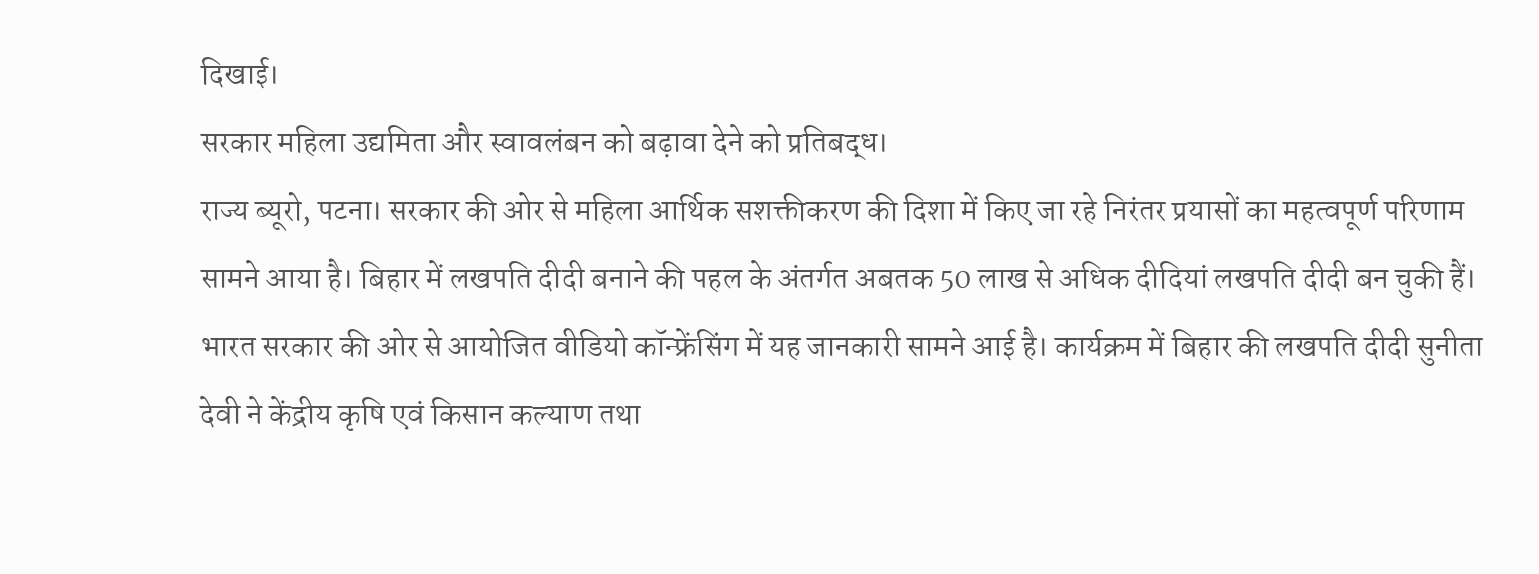दिखाई।
सरकार महिला उद्यमिता और स्वावलंबन को बढ़ावा देने को प्रतिबद्ध।
राज्य ब्यूरो, पटना। सरकार की ओर से महिला आर्थिक सशक्तीकरण की दिशा में किए जा रहे निरंतर प्रयासों का महत्वपूर्ण परिणाम सामने आया है। बिहार में लखपति दीदी बनाने की पहल के अंतर्गत अबतक 50 लाख से अधिक दीदियां लखपति दीदी बन चुकी हैं।
भारत सरकार की ओर से आयोजित वीडियो कॉन्फ्रेंसिंग में यह जानकारी सामने आई है। कार्यक्रम में बिहार की लखपति दीदी सुनीता देवी ने केंद्रीय कृषि एवं किसान कल्याण तथा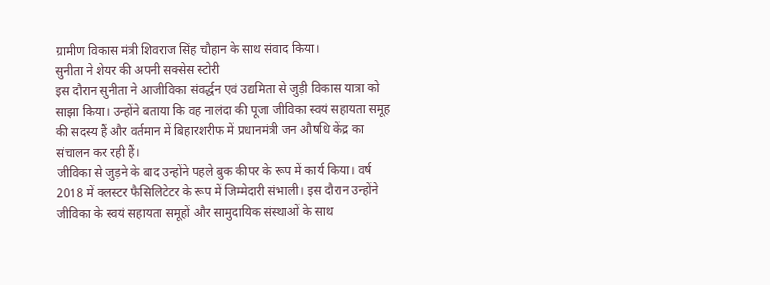ग्रामीण विकास मंत्री शिवराज सिंह चौहान के साथ संवाद किया।
सुनीता ने शेयर की अपनी सक्सेस स्टोरी
इस दौरान सुनीता ने आजीविका संवर्द्धन एवं उद्यमिता से जुड़ी विकास यात्रा को साझा किया। उन्होंने बताया कि वह नालंदा की पूजा जीविका स्वयं सहायता समूह की सदस्य हैं और वर्तमान में बिहारशरीफ में प्रधानमंत्री जन औषधि केंद्र का संचालन कर रही हैं।
जीविका से जुड़ने के बाद उन्होंने पहले बुक कीपर के रूप में कार्य किया। वर्ष 2018 में क्लस्टर फैसिलिटेटर के रूप में जिम्मेदारी संभाली। इस दौरान उन्होंने जीविका के स्वयं सहायता समूहों और सामुदायिक संस्थाओं के साथ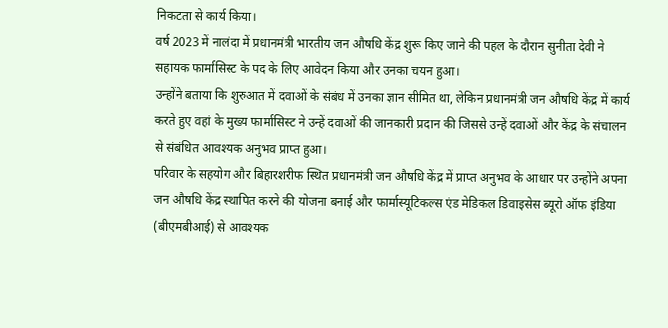निकटता से कार्य किया।
वर्ष 2023 में नालंदा में प्रधानमंत्री भारतीय जन औषधि केंद्र शुरू किए जाने की पहल के दौरान सुनीता देवी ने सहायक फार्मासिस्ट के पद के लिए आवेदन किया और उनका चयन हुआ।
उन्होंने बताया कि शुरुआत में दवाओं के संबंध में उनका ज्ञान सीमित था, लेकिन प्रधानमंत्री जन औषधि केंद्र में कार्य करते हुए वहां के मुख्य फार्मासिस्ट ने उन्हें दवाओं की जानकारी प्रदान की जिससे उन्हें दवाओं और केंद्र के संचालन से संबंधित आवश्यक अनुभव प्राप्त हुआ।
परिवार के सहयोग और बिहारशरीफ स्थित प्रधानमंत्री जन औषधि केंद्र में प्राप्त अनुभव के आधार पर उन्होंने अपना जन औषधि केंद्र स्थापित करने की योजना बनाई और फार्मास्यूटिकल्स एंड मेडिकल डिवाइसेस ब्यूरो ऑफ इंडिया (बीएमबीआई) से आवश्यक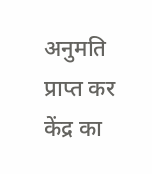अनुमति प्राप्त कर केंद्र का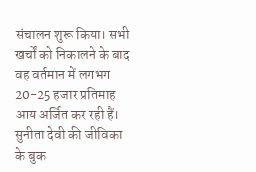संचालन शुरू किया। सभी खर्चों को निकालने के बाद वह वर्तमान में लगभग 20-25 हजार प्रतिमाह आय अर्जित कर रही हैं।
सुनीता देवी की जीविका के बुक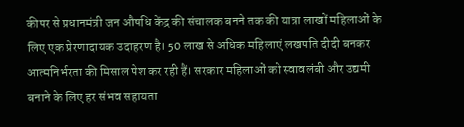कीपर से प्रधानमंत्री जन औषधि केंद्र की संचालक बनने तक की यात्रा लाखों महिलाओं के लिए एक प्रेरणादायक उदाहरण है। 50 लाख से अधिक महिलाएं लखपति दीदी बनकर आत्मनिर्भरता की मिसाल पेश कर रही हैं। सरकार महिलाओं को स्वावलंबी और उद्यमी बनाने के लिए हर संभव सहायता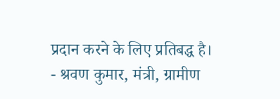प्रदान करने के लिए प्रतिबद्ध है। - श्रवण कुमार, मंत्री, ग्रामीण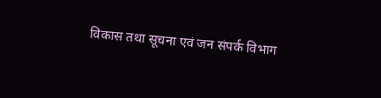विकास तथा सूचना एवं जन संपर्क विभाग